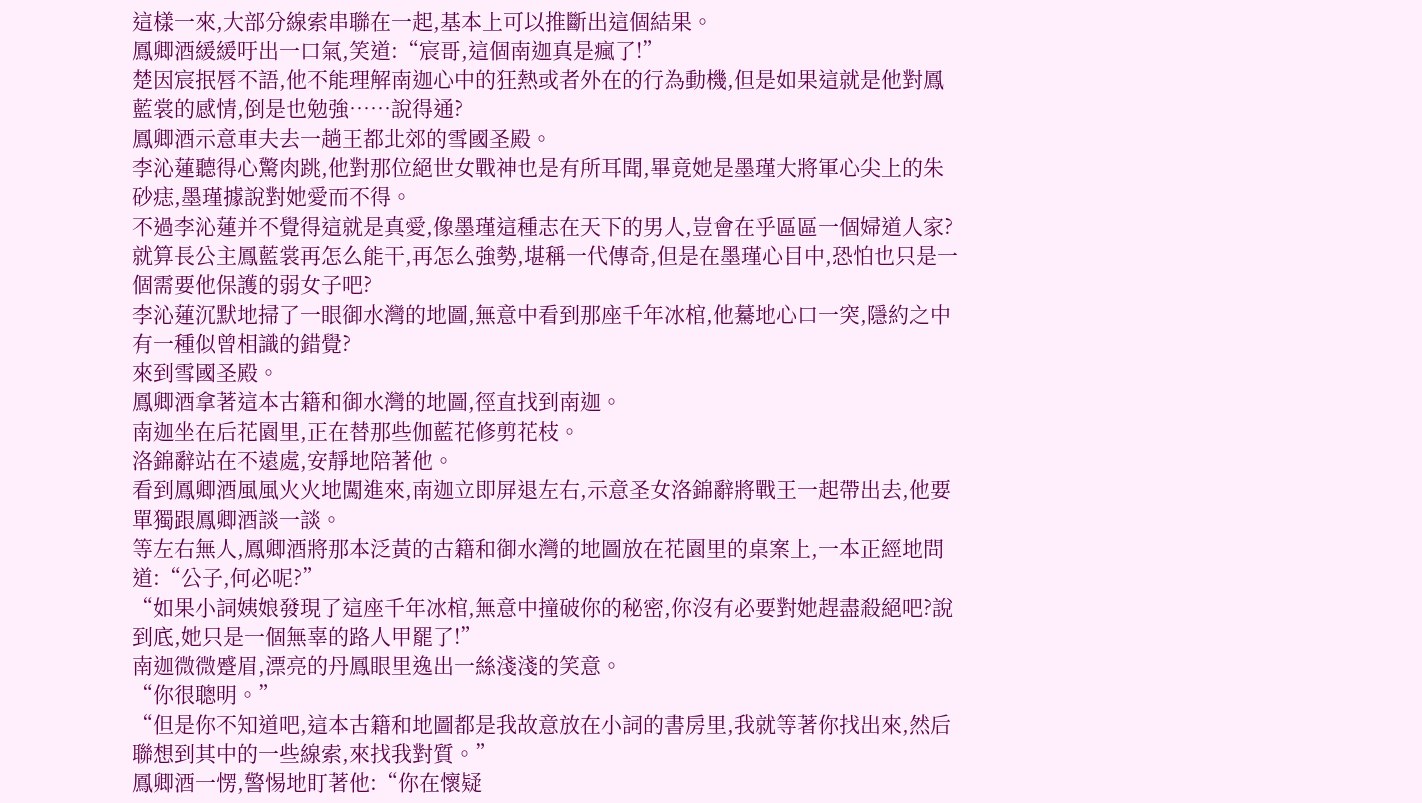這樣一來,大部分線索串聯在一起,基本上可以推斷出這個結果。
鳳卿酒緩緩吁出一口氣,笑道:“宸哥,這個南迦真是瘋了!”
楚因宸抿唇不語,他不能理解南迦心中的狂熱或者外在的行為動機,但是如果這就是他對鳳藍裳的感情,倒是也勉強……說得通?
鳳卿酒示意車夫去一趟王都北郊的雪國圣殿。
李沁蓮聽得心驚肉跳,他對那位絕世女戰神也是有所耳聞,畢竟她是墨瑾大將軍心尖上的朱砂痣,墨瑾據說對她愛而不得。
不過李沁蓮并不覺得這就是真愛,像墨瑾這種志在天下的男人,豈會在乎區區一個婦道人家?
就算長公主鳳藍裳再怎么能干,再怎么強勢,堪稱一代傳奇,但是在墨瑾心目中,恐怕也只是一個需要他保護的弱女子吧?
李沁蓮沉默地掃了一眼御水灣的地圖,無意中看到那座千年冰棺,他驀地心口一突,隱約之中有一種似曾相識的錯覺?
來到雪國圣殿。
鳳卿酒拿著這本古籍和御水灣的地圖,徑直找到南迦。
南迦坐在后花園里,正在替那些伽藍花修剪花枝。
洛錦辭站在不遠處,安靜地陪著他。
看到鳳卿酒風風火火地闖進來,南迦立即屏退左右,示意圣女洛錦辭將戰王一起帶出去,他要單獨跟鳳卿酒談一談。
等左右無人,鳳卿酒將那本泛黃的古籍和御水灣的地圖放在花園里的桌案上,一本正經地問道:“公子,何必呢?”
“如果小詞姨娘發現了這座千年冰棺,無意中撞破你的秘密,你沒有必要對她趕盡殺絕吧?說到底,她只是一個無辜的路人甲罷了!”
南迦微微蹙眉,漂亮的丹鳳眼里逸出一絲淺淺的笑意。
“你很聰明。”
“但是你不知道吧,這本古籍和地圖都是我故意放在小詞的書房里,我就等著你找出來,然后聯想到其中的一些線索,來找我對質。”
鳳卿酒一愣,警惕地盯著他:“你在懷疑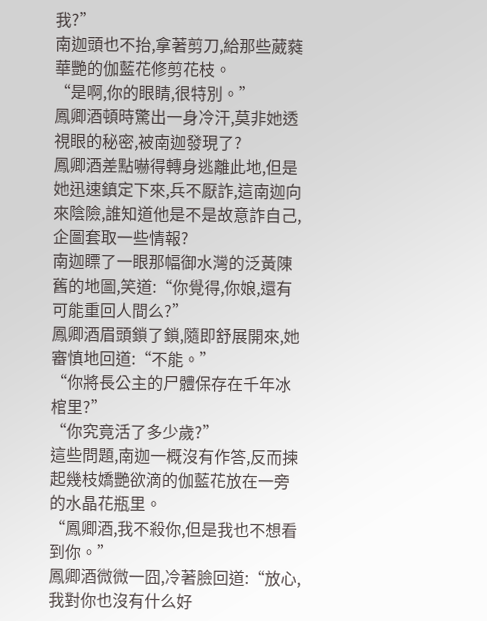我?”
南迦頭也不抬,拿著剪刀,給那些葳蕤華艷的伽藍花修剪花枝。
“是啊,你的眼睛,很特別。”
鳳卿酒頓時驚出一身冷汗,莫非她透視眼的秘密,被南迦發現了?
鳳卿酒差點嚇得轉身逃離此地,但是她迅速鎮定下來,兵不厭詐,這南迦向來陰險,誰知道他是不是故意詐自己,企圖套取一些情報?
南迦瞟了一眼那幅御水灣的泛黃陳舊的地圖,笑道:“你覺得,你娘,還有可能重回人間么?”
鳳卿酒眉頭鎖了鎖,隨即舒展開來,她審慎地回道:“不能。”
“你將長公主的尸體保存在千年冰棺里?”
“你究竟活了多少歲?”
這些問題,南迦一概沒有作答,反而揀起幾枝嬌艷欲滴的伽藍花放在一旁的水晶花瓶里。
“鳳卿酒,我不殺你,但是我也不想看到你。”
鳳卿酒微微一囧,冷著臉回道:“放心,我對你也沒有什么好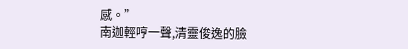感。”
南迦輕哼一聲,清靈俊逸的臉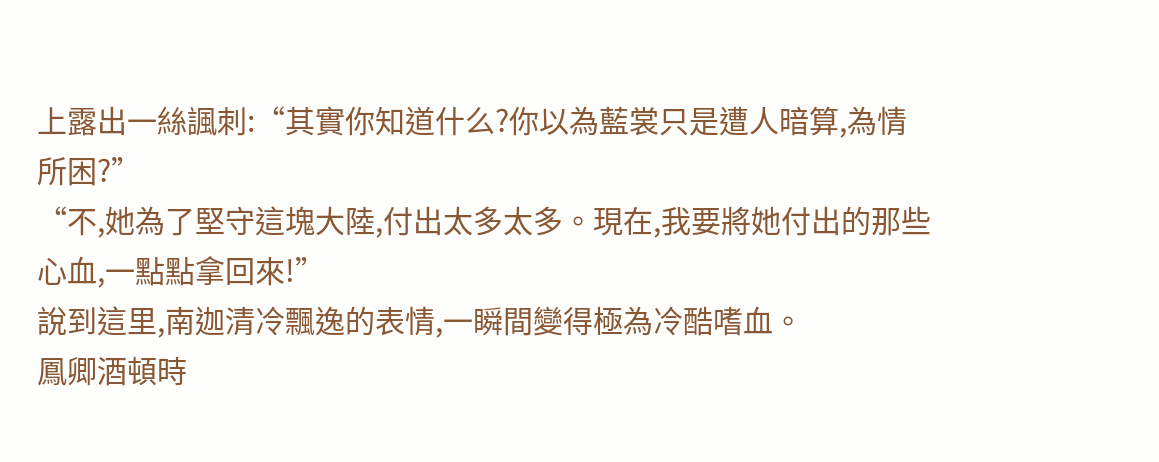上露出一絲諷刺:“其實你知道什么?你以為藍裳只是遭人暗算,為情所困?”
“不,她為了堅守這塊大陸,付出太多太多。現在,我要將她付出的那些心血,一點點拿回來!”
說到這里,南迦清冷飄逸的表情,一瞬間變得極為冷酷嗜血。
鳳卿酒頓時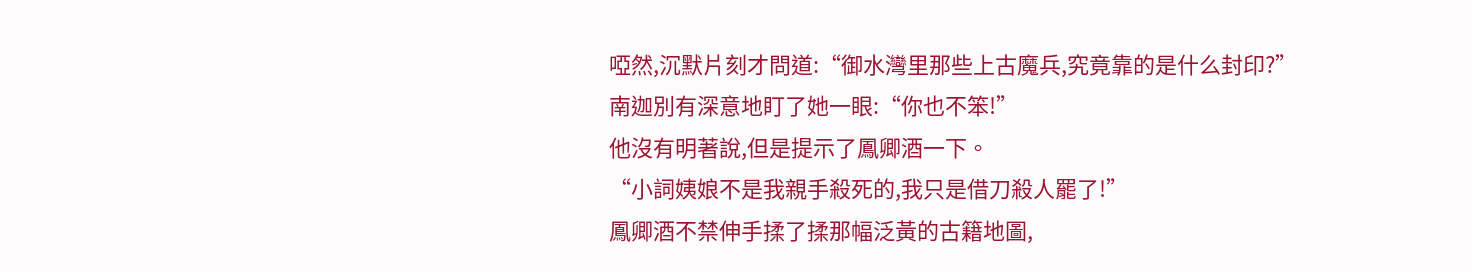啞然,沉默片刻才問道:“御水灣里那些上古魔兵,究竟靠的是什么封印?”
南迦別有深意地盯了她一眼:“你也不笨!”
他沒有明著說,但是提示了鳳卿酒一下。
“小詞姨娘不是我親手殺死的,我只是借刀殺人罷了!”
鳳卿酒不禁伸手揉了揉那幅泛黃的古籍地圖,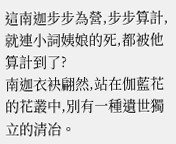這南迦步步為營,步步算計,就連小詞姨娘的死,都被他算計到了?
南迦衣袂翩然,站在伽藍花的花叢中,別有一種遺世獨立的清冶。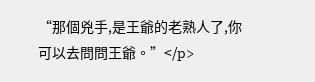“那個兇手,是王爺的老熟人了,你可以去問問王爺。”</p>